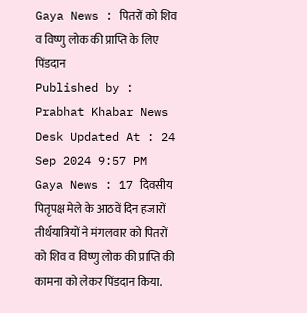Gaya News : पितरों को शिव व विष्णु लोक की प्राप्ति के लिए पिंडदान
Published by : Prabhat Khabar News Desk Updated At : 24 Sep 2024 9:57 PM
Gaya News : 17 दिवसीय पितृपक्ष मेले के आठवें दिन हजारों तीर्थयात्रियों ने मंगलवार को पितरों को शिव व विष्णु लोक की प्राप्ति की कामना को लेकर पिंडदान किया.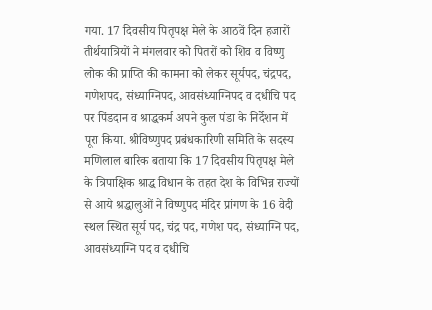गया. 17 दिवसीय पितृपक्ष मेले के आठवें दिन हजारों तीर्थयात्रियों ने मंगलवार को पितरों को शिव व विष्णु लोक की प्राप्ति की कामना को लेकर सूर्यपद, चंद्रपद, गणेशपद, संध्याग्निपद, आवसंध्याग्निपद व दधीचि पद पर पिंडदान व श्राद्धकर्म अपने कुल पंडा के निर्देशन में पूरा किया. श्रीविष्णुपद प्रबंधकारिणी समिति के सदस्य मणिलाल बारिक बताया कि 17 दिवसीय पितृपक्ष मेले के त्रिपाक्षिक श्राद्ध विधान के तहत देश के विभिन्न राज्यों से आये श्रद्धालुओं ने विष्णुपद मंदिर प्रांगण के 16 वेदी स्थल स्थित सूर्य पद, चंद्र पद, गणेश पद, संध्याग्नि पद, आवसंध्याग्नि पद व दधीचि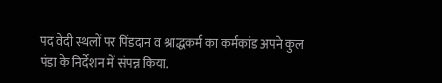पद वेदी स्थलों पर पिंडदान व श्राद्धकर्म का कर्मकांड अपने कुल पंडा के निर्देशन में संपन्न किया.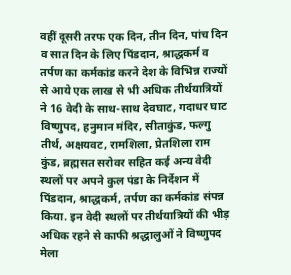वहीं दूसरी तरफ एक दिन, तीन दिन, पांच दिन व सात दिन के लिए पिंडदान, श्राद्धकर्म व तर्पण का कर्मकांड करने देश के विभिन्न राज्यों से आये एक लाख से भी अधिक तीर्थयात्रियों ने 16 वेदी के साथ-साथ देवघाट, गदाधर घाट विष्णुपद, हनुमान मंदिर, सीताकुंड, फल्गु तीर्थ, अक्षयवट, रामशिला, प्रेतशिला राम कुंड, ब्रह्मसत सरोवर सहित कई अन्य वेदी स्थलों पर अपने कुल पंडा के निर्देशन में पिंडदान, श्राद्धकर्म, तर्पण का कर्मकांड संपन्न किया. इन वेदी स्थलों पर तीर्थयात्रियों की भीड़ अधिक रहने से काफी श्रद्धालुओं ने विष्णुपद मेला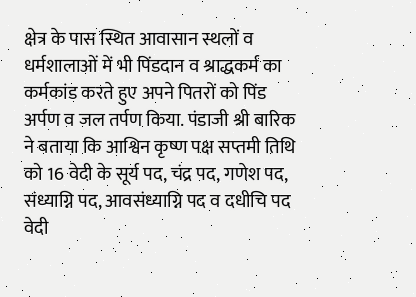क्षेत्र के पास स्थित आवासान स्थलों व धर्मशालाओं में भी पिंडदान व श्राद्धकर्म का कर्मकांड करते हुए अपने पितरों को पिंड अर्पण व जल तर्पण किया. पंडाजी श्री बारिक ने बताया कि आश्विन कृष्ण पक्ष सप्तमी तिथि को 16 वेदी के सूर्य पद, चंद्र पद, गणेश पद, संध्याग्नि पद, आवसंध्याग्नि पद व दधीचि पद वेदी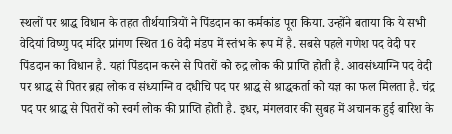स्थलों पर श्राद्ध विधान के तहत तीर्थयात्रियों ने पिंडदान का कर्मकांड पूरा किया. उन्होंने बताया कि ये सभी वेदियां विष्णु पद मंदिर प्रांगण स्थित 16 वेदी मंडप में स्तंभ के रूप में है. सबसे पहले गणेश पद वेदी पर पिंडदान का विधान है. यहां पिंडदान करने से पितरों को रुद्र लोक की प्राप्ति होती है. आवसंध्याग्नि पद वेदी पर श्राद्ध से पितर ब्रह्म लोक व संध्याग्नि व दधीचि पद पर श्राद्ध से श्राद्धकर्ता को यज्ञ का फल मिलता है. चंद्र पद पर श्राद्ध से पितरों को स्वर्ग लोक की प्राप्ति होती है. इधर, मंगलवार की सुबह में अचानक हुई बारिश के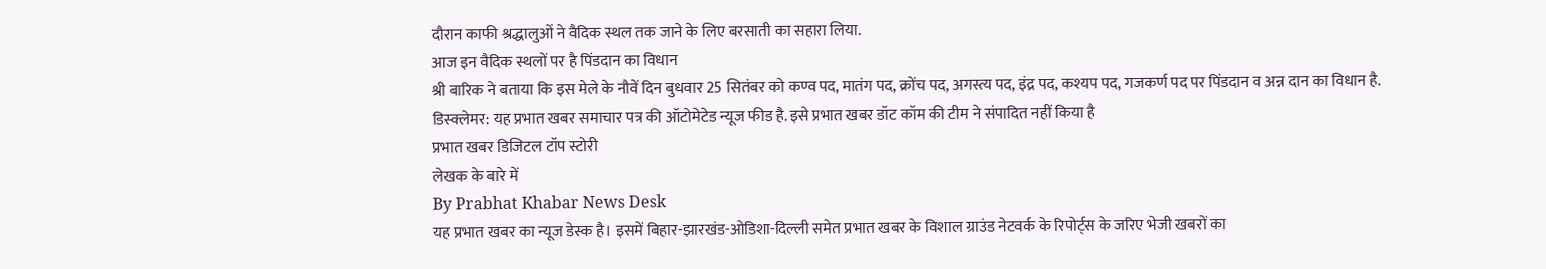दौरान काफी श्रद्धालुओं ने वैदिक स्थल तक जाने के लिए बरसाती का सहारा लिया.
आज इन वैदिक स्थलों पर है पिंडदान का विधान
श्री बारिक ने बताया कि इस मेले के नौवें दिन बुधवार 25 सितंबर को कण्व पद, मातंग पद, क्रोंच पद, अगस्त्य पद, इंद्र पद, कश्यप पद, गजकर्ण पद पर पिंडदान व अन्न दान का विधान है.
डिस्क्लेमर: यह प्रभात खबर समाचार पत्र की ऑटोमेटेड न्यूज फीड है. इसे प्रभात खबर डॉट कॉम की टीम ने संपादित नहीं किया है
प्रभात खबर डिजिटल टॉप स्टोरी
लेखक के बारे में
By Prabhat Khabar News Desk
यह प्रभात खबर का न्यूज डेस्क है। इसमें बिहार-झारखंड-ओडिशा-दिल्ली समेत प्रभात खबर के विशाल ग्राउंड नेटवर्क के रिपोर्ट्स के जरिए भेजी खबरों का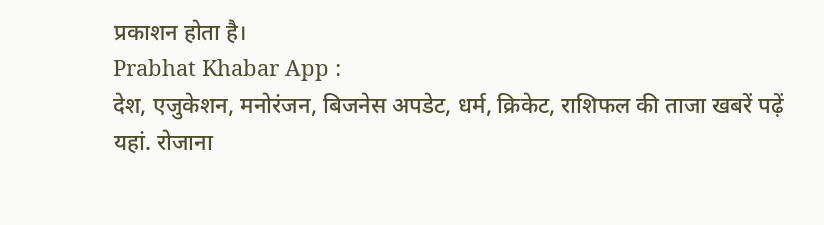प्रकाशन होता है।
Prabhat Khabar App :
देश, एजुकेशन, मनोरंजन, बिजनेस अपडेट, धर्म, क्रिकेट, राशिफल की ताजा खबरें पढ़ें यहां. रोजाना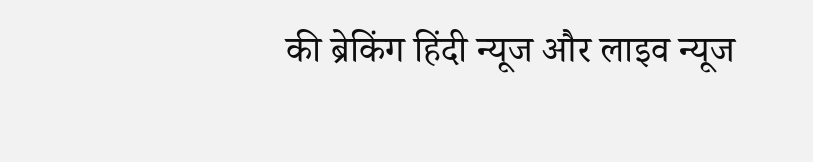की ब्रेकिंग हिंदी न्यूज और लाइव न्यूज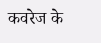कवरेज के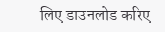लिए डाउनलोड करिए